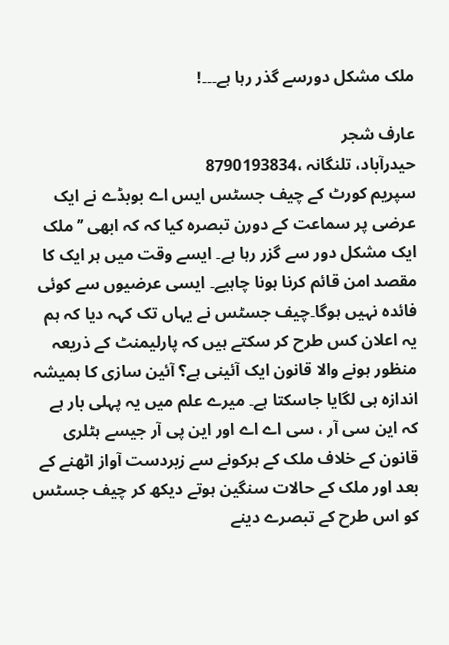ملک مشکل دورسے گذر رہا ہے۔۔۔!

عارف شجر
حیدرآباد، تلنگانہ ،8790193834
سپریم کورٹ کے چیف جسٹس ایس اے بوبڈے نے ایک عرضی پر سماعت کے دورن تبصرہ کیا کہ کہ ابھی ’’ملک ایک مشکل دور سے گزر رہا ہے۔ ایسے وقت میں ہر ایک کا مقصد امن قائم کرنا ہونا چاہیے۔ ایسی عرضیوں سے کوئی فائدہ نہیں ہوگا۔چیف جسٹس نے یہاں تک کہہ دیا کہ ہم یہ اعلان کس طرح کر سکتے ہیں کہ پارلیمنٹ کے ذریعہ منظور ہونے والا قانون ایک آئینی ہے؟ آئین سازی کا ہمیشہ اندازہ ہی لگایا جاسکتا ہے۔ میرے علم میں یہ پہلی بار ہے کہ این سی آر ، سی اے اے اور این پی آر جیسے ہٹلری قانون کے خلاف ملک کے ہرکونے سے زبردست آواز اٹھنے کے بعد اور ملک کے حالات سنگین ہوتے دیکھ کر چیف جسٹس کو اس طرح کے تبصرے دینے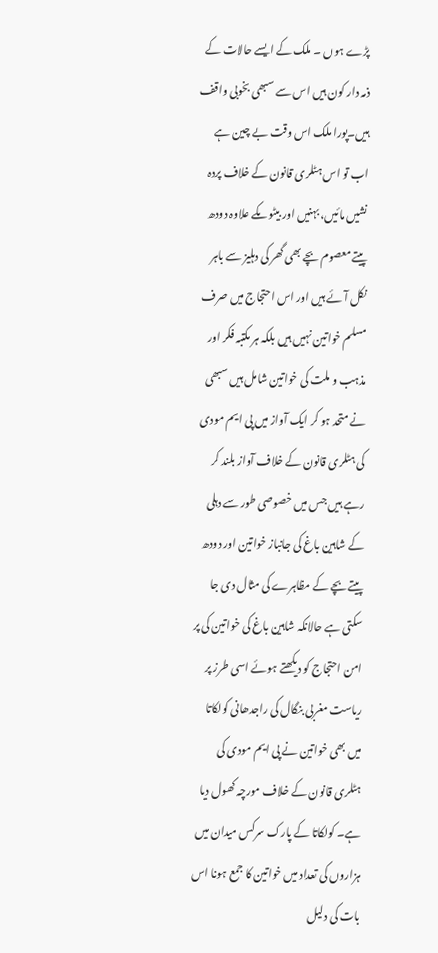پڑے ہوں ۔ ملک کے ایسے حالات کے ذمہ دار کون ہیں اس سے سبھی بخوبی واقف ہیں۔پورا ملک اس وقت بے چین ہے اب تو اس ہٹلری قانون کے خلاف پردہ نشیں مائیں، بہنیں اور بیٹوںکے علاوہ دودھ پیتے معصوم بچے بھی گھر کی دہلیز سے باہر نکل آئے ہیں اور اس احتجاج میں صرف مسلم خواتین نہیں ہیں بلکہ ہر مکتبہ فکر اور مذہب و ملت کی خواتین شامل ہیں سبھی نے متحد ہو کر ایک آواز میں پی ایم مودی کی ہٹلری قانون کے خلاف آواز بلند کر رہے ہیں جس میں خصوصی طور سے دہلی کے شاہین باغ کی جانباز خواتین اور دودھ پیتے بچے کے مظاہرے کی مثال دی جا سکتی ہے حالانکہ شاہین باغ کی خواتین کی پر امن احتجاج کو دیکھتے ہوئے اسی طرز پر ریاست مغربی بنگال کی راجدھانی کولکاتا میں بھی خواتین نے پی ایم مودی کی ہٹلری قانون کے خلاف مورچہ کھول دیا ہے۔ کولکاتا کے پارک سرکس میدان میں ہزاروں کی تعداد میں خواتین کا جمع ہونا اس بات کی دلیل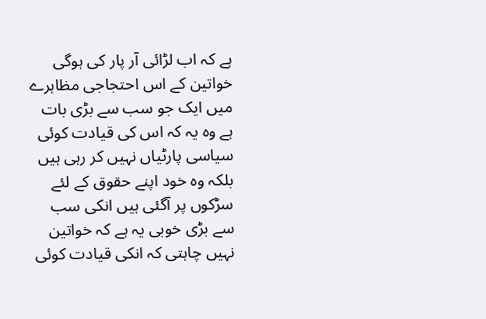ہے کہ اب لڑائی آر پار کی ہوگی خواتین کے اس احتجاجی مظاہرے میں ایک جو سب سے بڑی بات ہے وہ یہ کہ اس کی قیادت کوئی سیاسی پارٹیاں نہیں کر رہی ہیں بلکہ وہ خود اپنے حقوق کے لئے سڑکوں پر آگئی ہیں انکی سب سے بڑی خوبی یہ ہے کہ خواتین نہیں چاہتی کہ انکی قیادت کوئی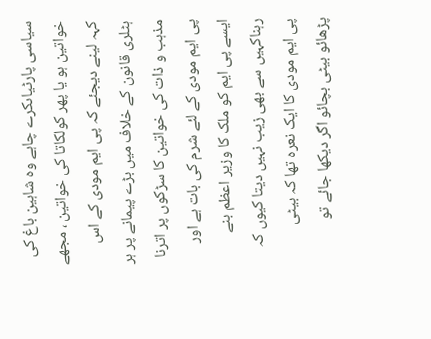سیاسی پارٹیاںکرے چاہے وہ شاہین باغ کی خواتین ہو یا پھر کولکاتا کی خواتین ، مجھے کہہ لینے دیجئے کہ پی ایم مودی کے اس ہٹلری قانون کے خلاف میں بڑے پیمانے پر ہر مذہب و ذات کی خواتین کا سڑکوں پر اترنا پی ایم مودی کے لئے شرم کی بات ہے اور ایسے پی ایم کو ملک کا وزیر اعظم بنے رہناکہیں سے بھی زیب نہیں دیتا کیوں کہ پی ایم مودی کا ایک نعرہ تھا کہ بیٹی پڑھائو بیٹی بچائو اگر دیکھا جائے تو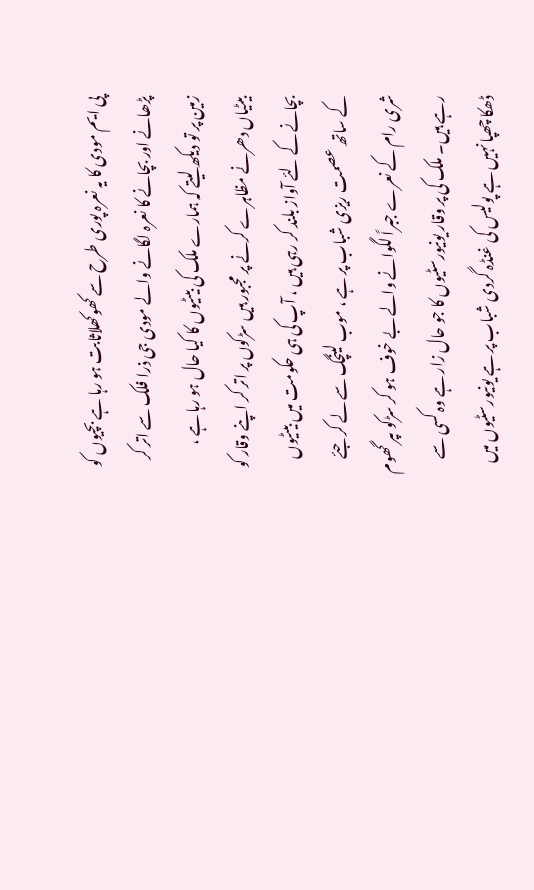پی ایم مودی کا یہ نعرہ پوری طرح سے کھوکھلاثابت ہو رہا ہے بچیوں کو پڑھانے اور بچانے کا نعرہ لگانے والے مودی جی ذرا فلک سے اتر کر زمین پر تو دیکھ لیتے کہ ہمارے ملک کی بیٹیوں کا کیا حال ہو رہا ہے ، بیٹیاں دھرنے مظاہرے کرنے پر مجبور ہیں سڑکوں پر اتر کر اپنے وقار کو بچانے کے لئے آواز بلند کر رہی ہیں ، آپ کی ہی حکومت میں بیٹیوں کے ساتھ عصمت ریزی شباب پر ہے ، موب لینچگ سے لے کر جئے شری رام کے نعرے جبراً لگوانے والے بے خوف ہو کر سڑکو ںپر گھوم رہے ہیں۔ ملک کی پر وقار یونیورسٹیوں کا جو حال زار ہے وہ کسی سے ڈھکا چھپا نہیں ہے پولیس کی غنڈہ گردی شباب پر ہے یونیورسٹیوں میں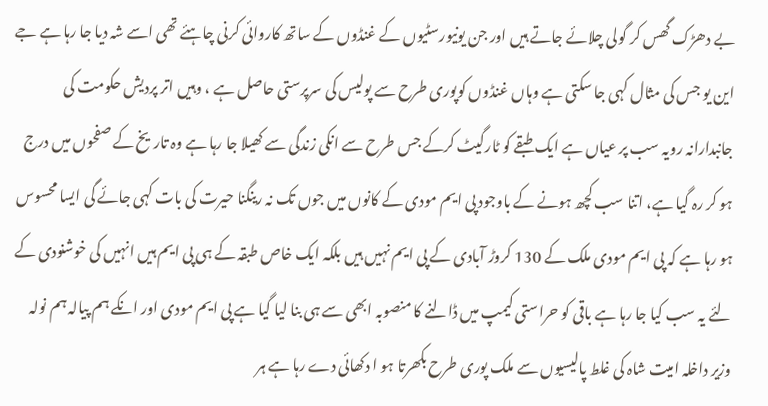بے دھڑک گھس کر گولی چلائے جاتے ہیں اور جن یونیورسٹیوں کے غنڈوں کے ساتھ کاروائی کرنی چاہئے تھی اسے شہ دیا جا رہا ہے جے این یو جس کی مثال کہی جا سکتی ہے وہاں غنڈوں کوپوری طرح سے پولیس کی سرپرستی حاصل ہے ، وہیں اتر پردیش حکومت کی جانبدارانہ رویہ سب پر عیاں ہے ایک طبقے کو ٹارگیٹ کرکے جس طرح سے انکی زندگی سے کھیلا جا رہا ہے وہ تاریخ کے صفحوں میں درج ہو کر رہ گیا ہے، اتنا سب کچھ ہونے کے باوجود پی ایم مودی کے کانوں میں جوں تک نہ رینگنا حیرت کی بات کہی جائے گی ایسا محسوس ہو رہا ہے کہ پی ایم مودی ملک کے 130 کروڑ آبادی کے پی ایم نہیں ہیں بلکہ ایک خاص طبقہ کے ہی پی ایم ہیں انہیں کی خوشنودی کے لئے یہ سب کیا جا رہا ہے باقی کو حراستی کیمپ میں ڈالنے کا منصوبہ ابھی سے ہی بنا لیا گیا ہے پی ایم مودی اور انکے ہم پیالہ ہم نولہ وزیر داخلہ امیت شاہ کی غلط پالیسیوں سے ملک پوری طرح بکھرتا ہو ا دکھائی دے رہا ہے ہر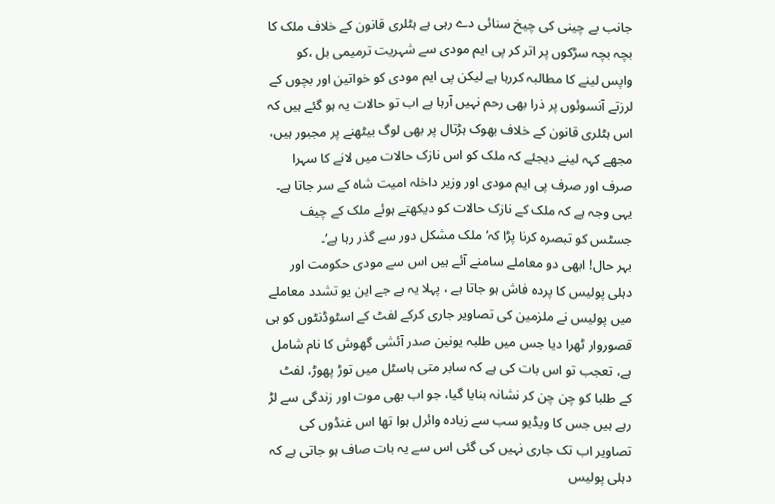جانب بے چینی کی چیخ سنائی دے رہی ہے ہٹلری قانون کے خلاف ملک کا بچہ بچہ سڑکوں پر اتر کر پی ایم مودی سے شہریت ترمیمی بل ،کو واپس لینے کا مطالبہ کررہا ہے لیکن پی ایم مودی کو خواتین اور بچوں کے لرزتے آنسوئوں پر ذرا بھی رحم نہیں آرہا ہے اب تو حالات یہ ہو گئے ہیں کہ اس ہٹلری قانون کے خلاف بھوک ہڑتال پر بھی لوگ بیٹھنے پر مجبور ہیں، مجھے کہہ لینے دیجئے کہ ملک کو اس نازک حالات میں لانے کا سہرا صرف اور صرف پی ایم مودی اور وزیر داخلہ امیت شاہ کے سر جاتا ہے۔ یہی وجہ ہے کہ ملک کے نازک حالات کو دیکھتے ہوئے ملک کے چیف جسٹس کو تبصرہ کرنا پڑا کہ’ ملک مشکل دور سے گذر رہا ہے‘۔
بہر حال! ابھی دو معاملے سامنے آئے ہیں اس سے مودی حکومت اور دہلی پولیس کا پردہ فاش ہو جاتا ہے ، پہلا یہ ہے جے این یو تشدد معاملے میں پولیس نے ملزمین کی تصاویر جاری کرکے لفٹ کے اسٹوڈنٹوں کو ہی قصوروار ٹھرا دیا جس میں طلبہ یونین صدر آئشی گھوش کا نام شامل ہے، تعجب تو اس بات کی ہے کہ سابر متی ہاسٹل میں توڑ پھوڑ، لفٹ کے طلبا کو چن چن کر نشانہ بنایا گیا، جو اب بھی موت اور زندگی سے لڑ رہے ہیں جس کا ویڈیو سب سے زیادہ وائرل ہوا تھا اس غنڈوں کی تصاویر اب تک جاری نہیں کی گئی اس سے یہ بات صاف ہو جاتی ہے کہ دہلی پولیس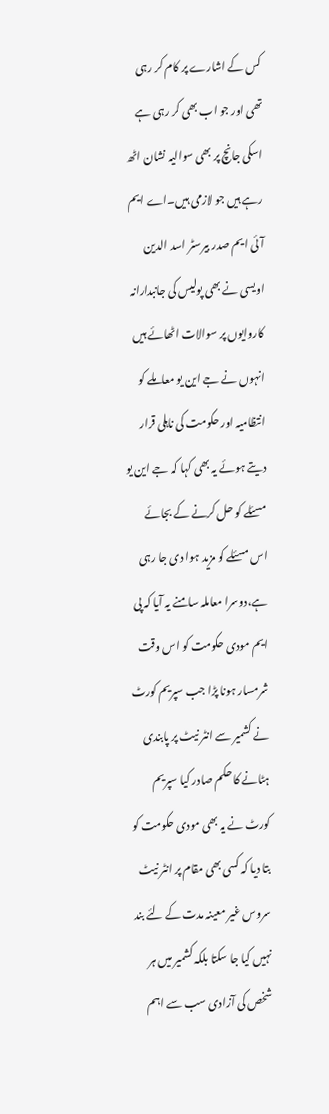کس کے اشارے پر کام کر رہی تھی اور جو اب بھی کر رہی ہے اسکی جانچ پر بھی سوالیہ نشان اٹھ رہے ہیں جو لازمی ہیں۔اے ایم آئی ایم صدر بیرسٹر اسد الدین اویسی نے بھی پولیس کی جانبدارانہ کاروایوں پر سوالات اٹھائے ہیں انہوں نے جے این یو معاملے کو انتظامیہ اور حکومت کی ناہلی قرار دیتے ہوئے یہ بھی کہا کہ جے این یو مسئلے کو حل کرنے کے بجائے اس مسئلے کو مزید ہوا دی جا رہی ہے،دوسرا معاملہ سامنے یہ آیا کہ پی ایم مودی حکومت کو اس وقت شرمسار ہونا پڑا جب سپریم کورٹ نے کشمیر سے انٹر نیٹ پر پابندی ہٹانے کا حکم صادر کیا سپریم کورٹ نے یہ بھی مودی حکومت کو بتا دیا کہ کسی بھی مقام پر انٹر نیٹ سروس غیر معینہ مدت کے لئے بند نہیں کیا جا سکتا بلکہ کشمیر میں ہر شخص کی آزادی سب سے اہم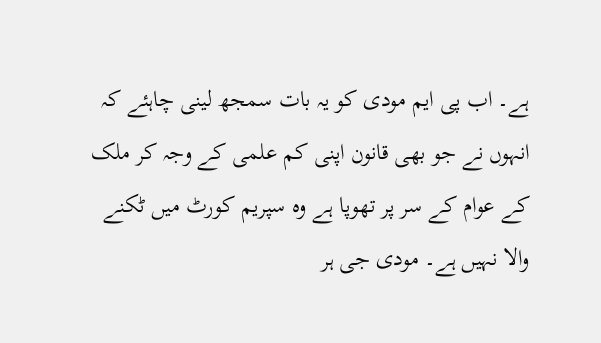ہے۔ اب پی ایم مودی کو یہ بات سمجھ لینی چاہئے کہ انہوں نے جو بھی قانون اپنی کم علمی کے وجہ کر ملک کے عوام کے سر پر تھوپا ہے وہ سپریم کورٹ میں ٹکنے والا نہیں ہے۔ مودی جی ہر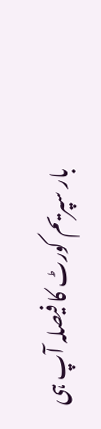بار سپریم کورٹ کا فیصلہ آپ ہی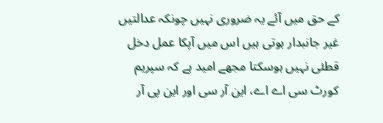کے حق میں آئے یہ ضروری نہیں چونکہ عدالتیں غیر جانبدار ہوتی ہیں اس میں آپکا عمل دخل قطئی نہیں ہوسکتا مجھے امید ہے کہ سپریم کورٹ سی اے اے، این آر سی اور این پی آر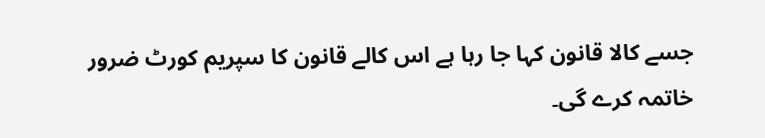جسے کالا قانون کہا جا رہا ہے اس کالے قانون کا سپریم کورٹ ضرور خاتمہ کرے گی۔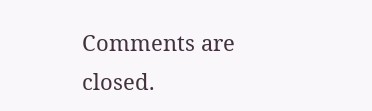Comments are closed.